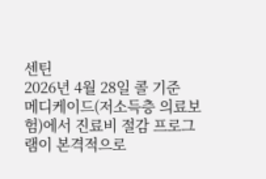센틴
2026년 4월 28일 콜 기준
메디케이드(저소득층 의료보험)에서 진료비 절감 프로그램이 본격적으로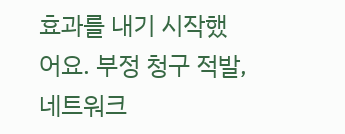효과를 내기 시작했어요. 부정 청구 적발, 네트워크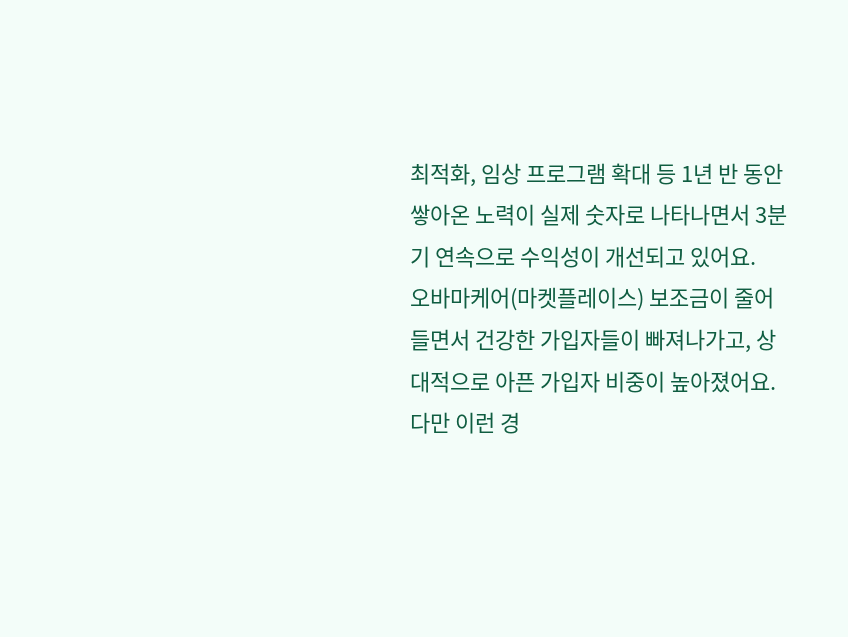최적화, 임상 프로그램 확대 등 1년 반 동안 쌓아온 노력이 실제 숫자로 나타나면서 3분기 연속으로 수익성이 개선되고 있어요.
오바마케어(마켓플레이스) 보조금이 줄어들면서 건강한 가입자들이 빠져나가고, 상대적으로 아픈 가입자 비중이 높아졌어요. 다만 이런 경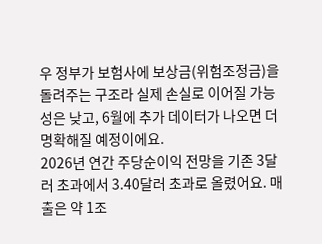우 정부가 보험사에 보상금(위험조정금)을 돌려주는 구조라 실제 손실로 이어질 가능성은 낮고, 6월에 추가 데이터가 나오면 더 명확해질 예정이에요.
2026년 연간 주당순이익 전망을 기존 3달러 초과에서 3.40달러 초과로 올렸어요. 매출은 약 1조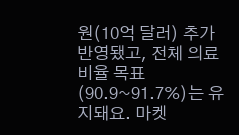원(10억 달러) 추가 반영됐고, 전체 의료비율 목표(90.9~91.7%)는 유지돼요. 마켓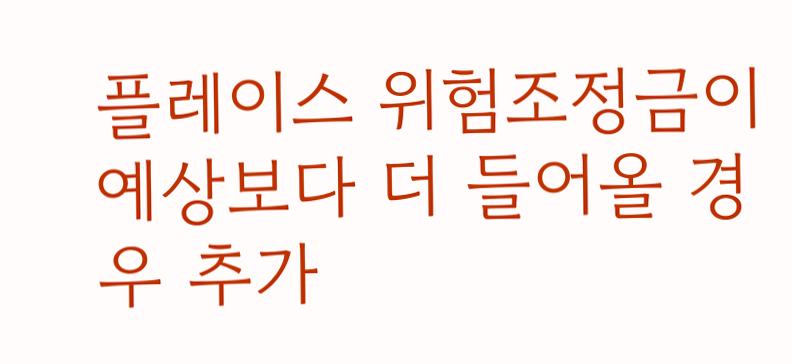플레이스 위험조정금이 예상보다 더 들어올 경우 추가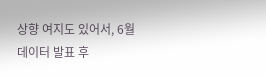상향 여지도 있어서, 6월 데이터 발표 후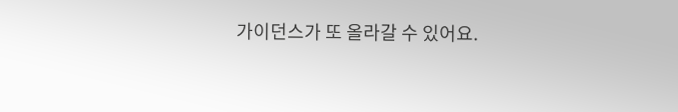가이던스가 또 올라갈 수 있어요.